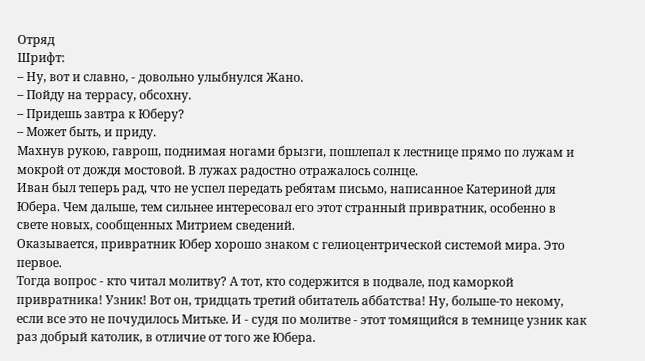Отряд
Шрифт:
– Ну, вот и славно, - довольно улыбнулся Жано.
– Пойду на террасу, обсохну.
– Придешь завтра к Юберу?
– Может быть, и приду.
Махнув рукою, гаврош, поднимая ногами брызги, пошлепал к лестнице прямо по лужам и мокрой от дождя мостовой. В лужах радостно отражалось солнце.
Иван был теперь рад, что не успел передать ребятам письмо, написанное Катериной для Юбера. Чем дальше, тем сильнее интересовал его этот странный привратник, особенно в свете новых, сообщенных Митрием сведений.
Оказывается, привратник Юбер хорошо знаком с гелиоцентрической системой мира. Это первое.
Тогда вопрос - кто читал молитву? А тот, кто содержится в подвале, под каморкой привратника! Узник! Вот он, тридцать третий обитатель аббатства! Ну, больше-то некому, если все это не почудилось Митьке. И - судя по молитве - этот томящийся в темнице узник как раз добрый католик, в отличие от того же Юбера.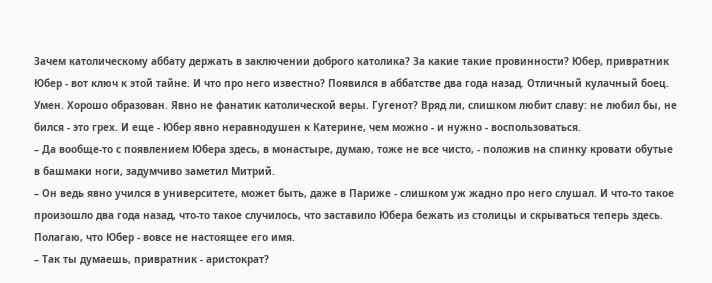Зачем католическому аббату держать в заключении доброго католика? За какие такие провинности? Юбер, привратник Юбер - вот ключ к этой тайне. И что про него известно? Появился в аббатстве два года назад. Отличный кулачный боец. Умен. Хорошо образован. Явно не фанатик католической веры. Гугенот? Вряд ли, слишком любит славу: не любил бы, не бился - это грех. И еще - Юбер явно неравнодушен к Катерине, чем можно - и нужно - воспользоваться.
– Да вообще-то с появлением Юбера здесь, в монастыре, думаю, тоже не все чисто, - положив на спинку кровати обутые в башмаки ноги, задумчиво заметил Митрий.
– Он ведь явно учился в университете, может быть, даже в Париже - слишком уж жадно про него слушал. И что-то такое произошло два года назад, что-то такое случилось, что заставило Юбера бежать из столицы и скрываться теперь здесь. Полагаю, что Юбер - вовсе не настоящее его имя.
– Так ты думаешь, привратник - аристократ?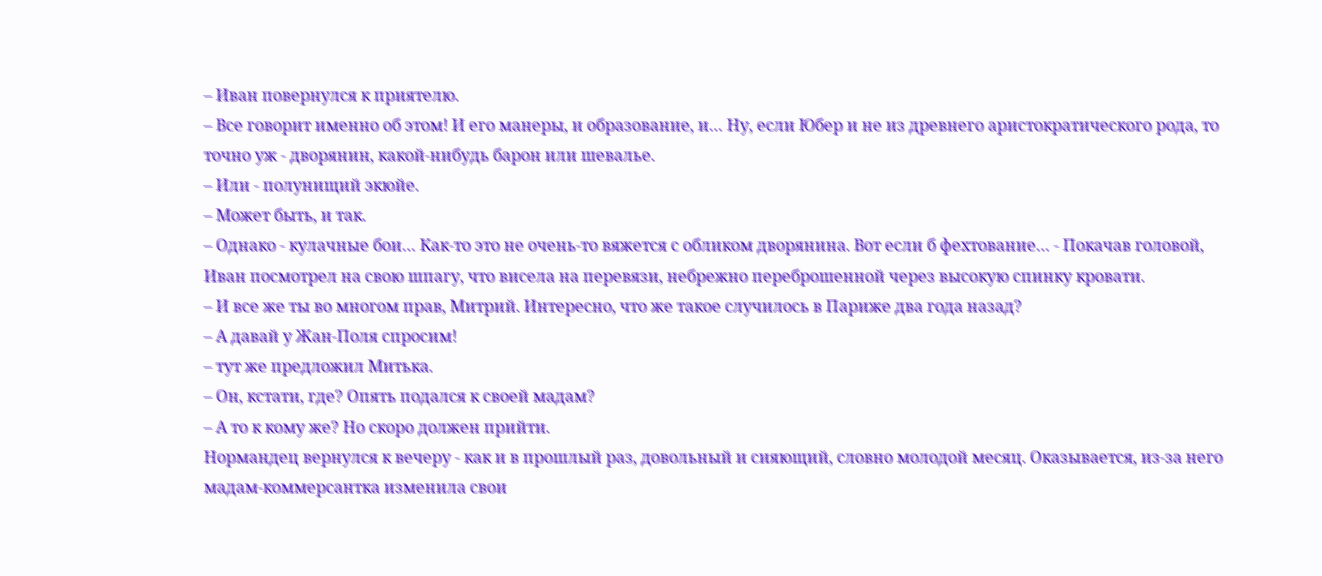– Иван повернулся к приятелю.
– Все говорит именно об этом! И его манеры, и образование, и… Ну, если Юбер и не из древнего аристократического рода, то точно уж - дворянин, какой-нибудь барон или шевалье.
– Или - полунищий экюйе.
– Может быть, и так.
– Однако - кулачные бои… Как-то это не очень-то вяжется с обликом дворянина. Вот если б фехтование… - Покачав головой, Иван посмотрел на свою шпагу, что висела на перевязи, небрежно переброшенной через высокую спинку кровати.
– И все же ты во многом прав, Митрий. Интересно, что же такое случилось в Париже два года назад?
– А давай у Жан-Поля спросим!
– тут же предложил Митька.
– Он, кстати, где? Опять подался к своей мадам?
– А то к кому же? Но скоро должен прийти.
Нормандец вернулся к вечеру - как и в прошлый раз, довольный и сияющий, словно молодой месяц. Оказывается, из-за него мадам-коммерсантка изменила свои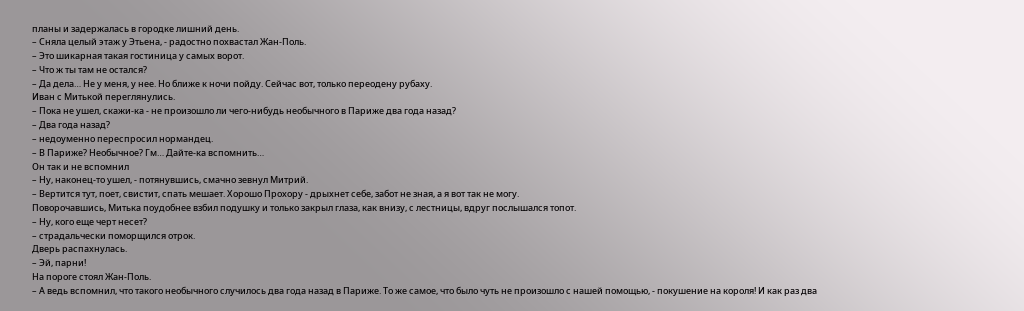планы и задержалась в городке лишний день.
– Сняла целый этаж у Этьена, - радостно похвастал Жан-Поль.
– Это шикарная такая гостиница у самых ворот.
– Что ж ты там не остался?
– Да дела… Не у меня, у нее. Но ближе к ночи пойду. Сейчас вот, только переодену рубаху.
Иван с Митькой переглянулись.
– Пока не ушел, скажи-ка - не произошло ли чего-нибудь необычного в Париже два года назад?
– Два года назад?
– недоуменно переспросил нормандец.
– В Париже? Необычное? Гм… Дайте-ка вспомнить…
Он так и не вспомнил
– Ну, наконец-то ушел, - потянувшись, смачно зевнул Митрий.
– Вертится тут, поет, свистит, спать мешает. Хорошо Прохору - дрыхнет себе, забот не зная, а я вот так не могу.
Поворочавшись, Митька поудобнее взбил подушку и только закрыл глаза, как внизу, с лестницы, вдруг послышался топот.
– Ну, кого еще черт несет?
– страдальчески поморщился отрок.
Дверь распахнулась.
– Эй, парни!
На пороге стоял Жан-Поль.
– А ведь вспомнил, что такого необычного случилось два года назад в Париже. То же самое, что было чуть не произошло с нашей помощью, - покушение на короля! И как раз два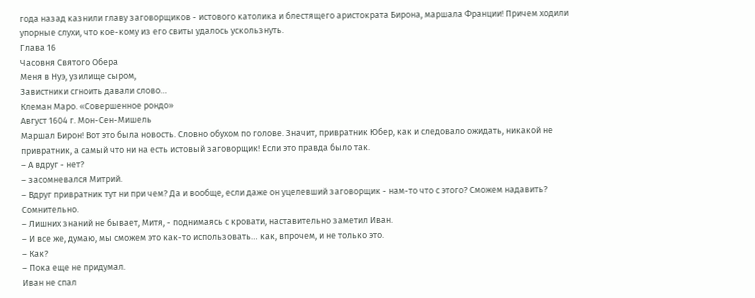года назад казнили главу заговорщиков - истового католика и блестящего аристократа Бирона, маршала Франции! Причем ходили упорные слухи, что кое-кому из его свиты удалось ускользнуть.
Глава 16
Часовня Святого Обера
Меня в Нуэ, узилище сыром,
Завистники сгноить давали слово…
Клеман Маро. «Совершенное рондо»
Август 1604 г. Мон-Сен-Мишель
Маршал Бирон! Вот это была новость. Словно обухом по голове. Значит, привратник Юбер, как и следовало ожидать, никакой не привратник, а самый что ни на есть истовый заговорщик! Если это правда было так.
– А вдруг - нет?
– засомневался Митрий.
– Вдруг привратник тут ни при чем? Да и вообще, если даже он уцелевший заговорщик - нам-то что с этого? Сможем надавить? Сомнительно.
– Лишних знаний не бывает, Митя, - поднимаясь с кровати, наставительно заметил Иван.
– И все же, думаю, мы сможем это как-то использовать… как, впрочем, и не только это.
– Как?
– Пока еще не придумал.
Иван не спал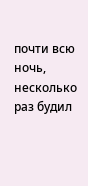почти всю ночь, несколько раз будил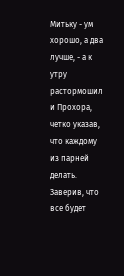Митьку - ум хорошо, а два лучше, - а к утру растормошил и Прохора, четко указав, что каждому из парней делать. Заверив, что все будет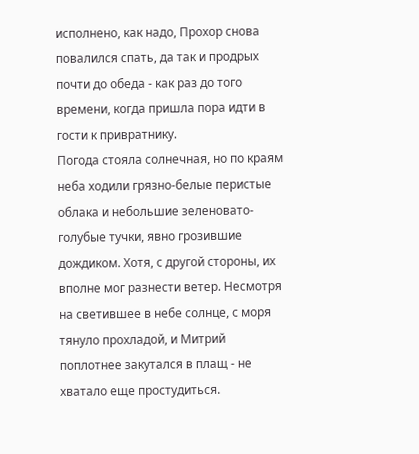исполнено, как надо, Прохор снова повалился спать, да так и продрых почти до обеда - как раз до того времени, когда пришла пора идти в гости к привратнику.
Погода стояла солнечная, но по краям неба ходили грязно-белые перистые облака и небольшие зеленовато-голубые тучки, явно грозившие дождиком. Хотя, с другой стороны, их вполне мог разнести ветер. Несмотря на светившее в небе солнце, с моря тянуло прохладой, и Митрий поплотнее закутался в плащ - не хватало еще простудиться.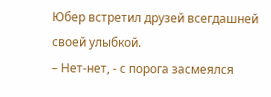Юбер встретил друзей всегдашней своей улыбкой.
– Нет-нет, - с порога засмеялся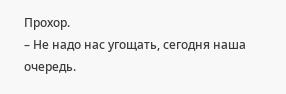Прохор.
– Не надо нас угощать, сегодня наша очередь.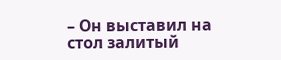– Он выставил на стол залитый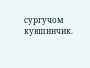сургучом кувшинчик.